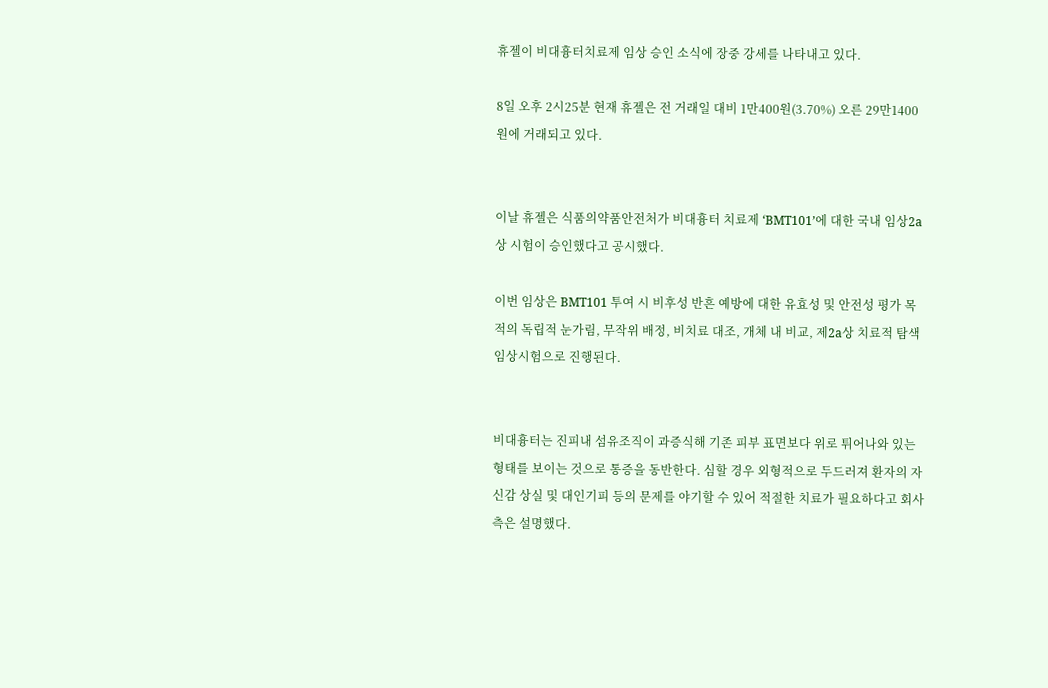휴젤이 비대흉터치료제 임상 승인 소식에 장중 강세를 나타내고 있다.

8일 오후 2시25분 현재 휴젤은 전 거래일 대비 1만400원(3.70%) 오른 29만1400원에 거래되고 있다.


이날 휴젤은 식품의약품안전처가 비대흉터 치료제 ‘BMT101’에 대한 국내 임상2a상 시험이 승인했다고 공시했다.

이번 임상은 BMT101 투여 시 비후성 반흔 예방에 대한 유효성 및 안전성 평가 목적의 독립적 눈가림, 무작위 배정, 비치료 대조, 개체 내 비교, 제2a상 치료적 탐색 임상시험으로 진행된다.


비대흉터는 진피내 섬유조직이 과증식해 기존 피부 표면보다 위로 튀어나와 있는 형태를 보이는 것으로 통증을 동반한다. 심할 경우 외형적으로 두드러져 환자의 자신감 상실 및 대인기피 등의 문제를 야기할 수 있어 적절한 치료가 필요하다고 회사 측은 설명했다.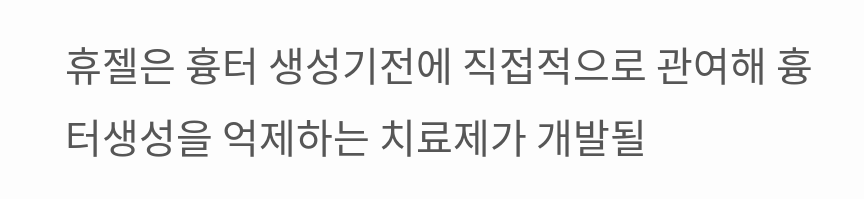휴젤은 흉터 생성기전에 직접적으로 관여해 흉터생성을 억제하는 치료제가 개발될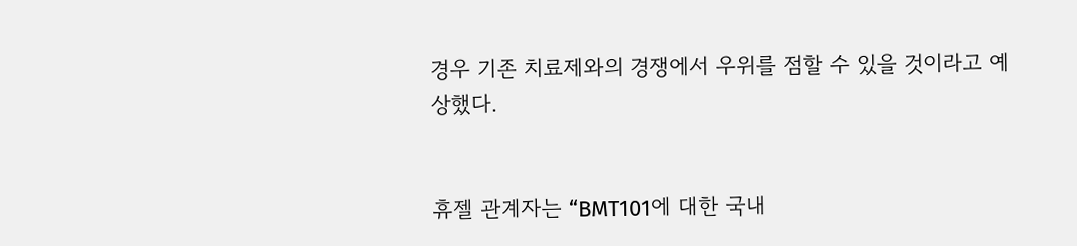경우 기존 치료제와의 경쟁에서 우위를 점할 수 있을 것이라고 예상했다.


휴젤 관계자는 “BMT101에 대한 국내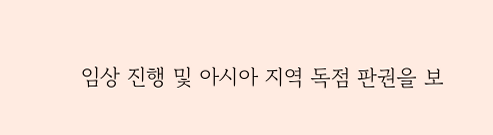임상 진행 및 아시아 지역 독점 판권을 보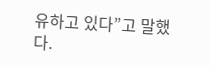유하고 있다”고 말했다.